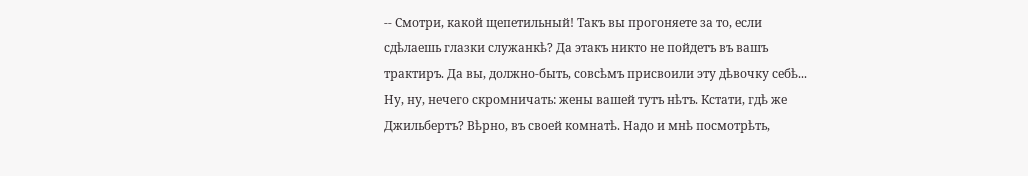-- Смотри, какой щепетильный! Такъ вы прогоняете за то, если сдѣлаешь глазки служанкѣ? Да этакъ никто не пойдетъ въ вашъ трактиръ. Да вы, должно-быть, совсѣмъ присвоили эту дѣвочку себѣ... Ну, ну, нечего скромничать: жены вашей тутъ нѣтъ. Кстати, гдѣ же Джильбертъ? Вѣрно, въ своей комнатѣ. Надо и мнѣ посмотрѣть,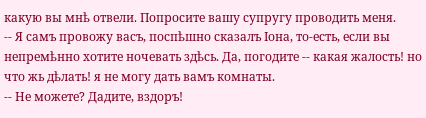какую вы мнѣ отвели. Попросите вашу супругу проводить меня.
-- Я самъ провожу васъ, поспѣшно сказалъ Іона, то-есть, если вы непремѣнно хотите ночевать здѣсь. Да, погодите -- какая жалость! но что жь дѣлать! я не могу дать вамъ комнаты.
-- Не можете? Дадите, вздоръ!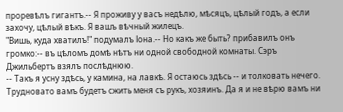проревѣлъ гигантъ.-- Я проживу у васъ недѣлю, мѣсяцъ, цѣлый годъ, а если захочу, цѣлый вѣкъ. Я вашъ вѣчный жилецъ.
"Вишь, куда хватилъ!" подумалъ Іона.-- Но какъ же быть? прибавилъ онъ громко:-- въ цѣломъ домѣ нѣтъ ни одной свободной комнаты. Сэръ Джильбертъ взялъ послѣднюю.
-- Такъ я усну здѣсь, у камина, на лавкѣ. Я остаюсь здѣсь -- и толковать нечего. Трудновато вамъ будетъ сжить меня съ рукъ, хозяинъ. Да я и не вѣрю вамъ ни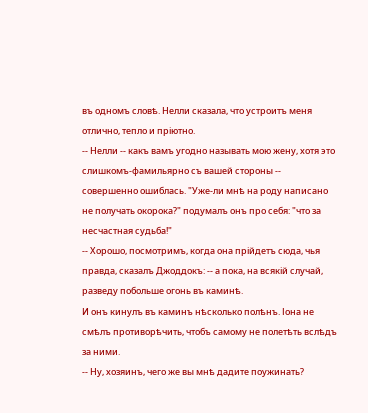въ одномъ словѣ. Нелли сказала, что устроитъ меня отлично, тепло и пріютно.
-- Нелли -- какъ вамъ угодно называть мою жену, хотя это слишкомъ-фамильярно съ вашей стороны -- совершенно ошиблась. "Уже-ли мнѣ на роду написано не получать окорока?" подумалъ онъ про себя: "что за несчастная судьба!"
-- Хорошо, посмотримъ, когда она прійдетъ сюда, чья правда, сказалъ Джоддокъ: -- а пока, на всякій случай, разведу побольше огонь въ каминѣ.
И онъ кинулъ въ каминъ нѣсколько полѣнъ. Іона не смѣлъ противорѣчить, чтобъ самому не полетѣть вслѣдъ за ними.
-- Ну, хозяинъ, чего же вы мнѣ дадите поужинать?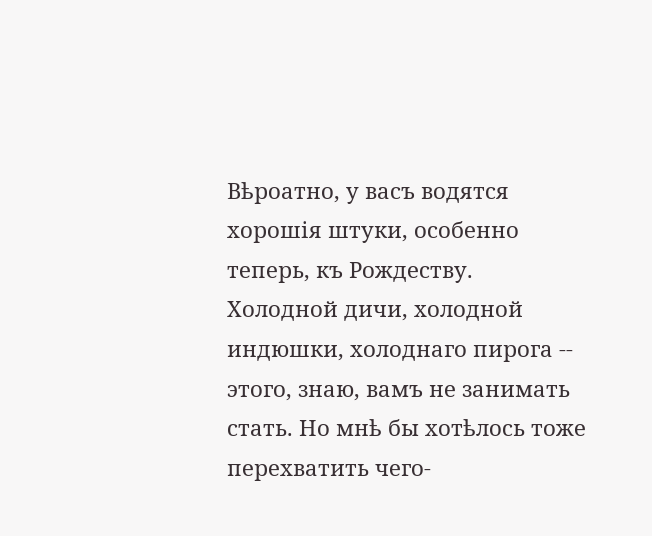Вѣроатно, у васъ водятся хорошія штуки, особенно теперь, къ Рождеству. Холодной дичи, холодной индюшки, холоднаго пирога -- этого, знаю, вамъ не занимать стать. Но мнѣ бы хотѣлось тоже перехватить чего-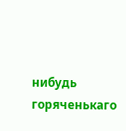нибудь горяченькаго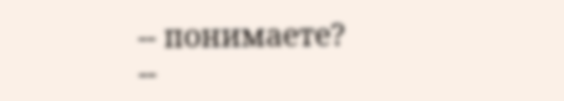-- понимаете?
--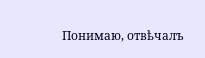Понимаю, отвѣчалъ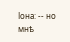Іона: -- но мнѣ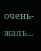очень-жаль...